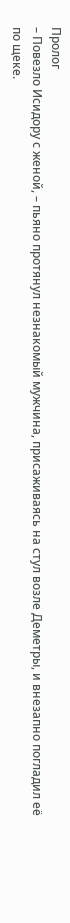Пролог
– Повезло Исидору с женой, – пьяно протянул незнакомый мужчина, присаживаясь на стул возле Деметры, и внезапно погладил её по щеке.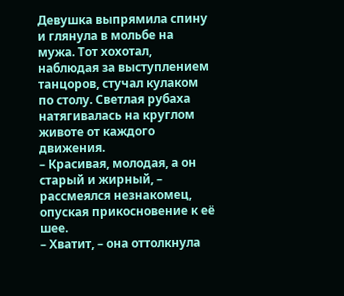Девушка выпрямила спину и глянула в мольбе на мужа. Тот хохотал, наблюдая за выступлением танцоров, стучал кулаком по столу. Светлая рубаха натягивалась на круглом животе от каждого движения.
– Красивая, молодая, а он старый и жирный, – рассмеялся незнакомец, опуская прикосновение к её шее.
– Хватит, – она оттолкнула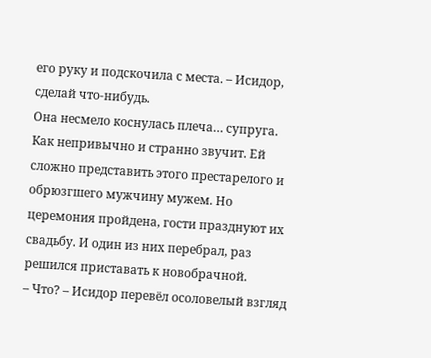его руку и подскочила с места. – Исидор, сделай что-нибудь.
Она несмело коснулась плеча… супруга. Как непривычно и странно звучит. Ей сложно представить этого престарелого и обрюзгшего мужчину мужем. Но церемония пройдена, гости празднуют их свадьбу. И один из них перебрал, раз решился приставать к новобрачной.
– Что? – Исидор перевёл осоловелый взгляд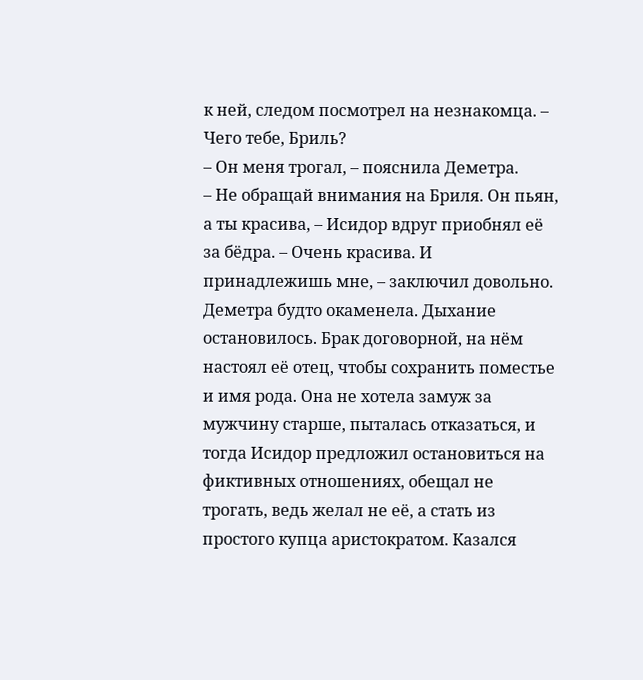к ней, следом посмотрел на незнакомца. – Чего тебе, Бриль?
– Он меня трогал, – пояснила Деметра.
– Не обращай внимания на Бриля. Он пьян, а ты красива, – Исидор вдруг приобнял её за бёдра. – Очень красива. И принадлежишь мне, – заключил довольно.
Деметра будто окаменела. Дыхание остановилось. Брак договорной, на нём настоял её отец, чтобы сохранить поместье и имя рода. Она не хотела замуж за мужчину старше, пыталась отказаться, и тогда Исидор предложил остановиться на фиктивных отношениях, обещал не трогать, ведь желал не её, а стать из простого купца аристократом. Казался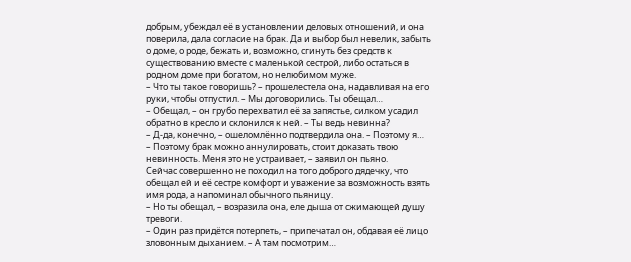добрым, убеждал её в установлении деловых отношений, и она поверила, дала согласие на брак. Да и выбор был невелик, забыть о доме, о роде, бежать и, возможно, сгинуть без средств к существованию вместе с маленькой сестрой, либо остаться в родном доме при богатом, но нелюбимом муже.
– Что ты такое говоришь? – прошелестела она, надавливая на его руки, чтобы отпустил. – Мы договорились. Ты обещал…
– Обещал, – он грубо перехватил её за запястье, силком усадил обратно в кресло и склонился к ней. – Ты ведь невинна?
– Д-да, конечно, – ошеломлённо подтвердила она. – Поэтому я…
– Поэтому брак можно аннулировать, стоит доказать твою невинность. Меня это не устраивает, – заявил он пьяно.
Сейчас совершенно не походил на того доброго дядечку, что обещал ей и её сестре комфорт и уважение за возможность взять имя рода, а напоминал обычного пьяницу.
– Но ты обещал, – возразила она, еле дыша от сжимающей душу тревоги.
– Один раз придётся потерпеть, – припечатал он, обдавая её лицо зловонным дыханием. – А там посмотрим…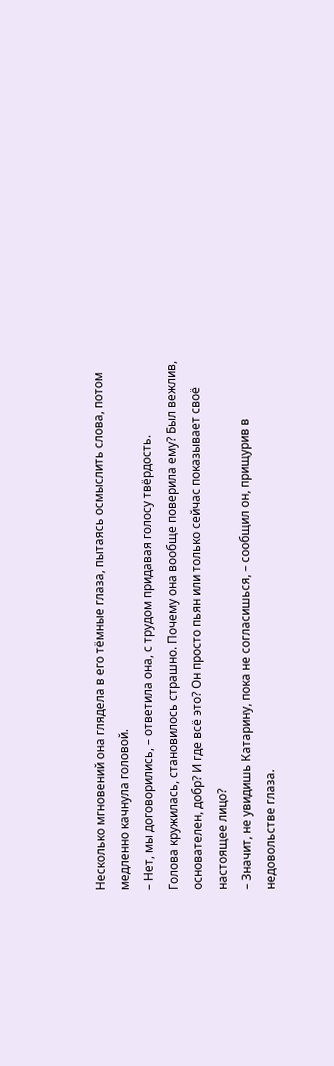Несколько мгновений она глядела в его тёмные глаза, пытаясь осмыслить слова, потом медленно качнула головой.
– Нет, мы договорились, – ответила она, с трудом придавая голосу твёрдость.
Голова кружилась, становилось страшно. Почему она вообще поверила ему? Был вежлив, основателен, добр? И где всё это? Он просто пьян или только сейчас показывает своё настоящее лицо?
– Значит, не увидишь Катарину, пока не согласишься, – сообщил он, прищурив в недовольстве глаза.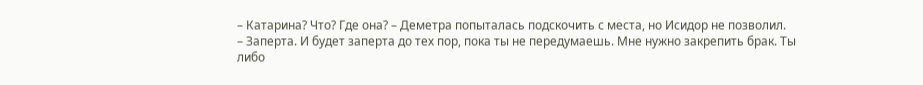– Катарина? Что? Где она? – Деметра попыталась подскочить с места, но Исидор не позволил.
– Заперта. И будет заперта до тех пор, пока ты не передумаешь. Мне нужно закрепить брак. Ты либо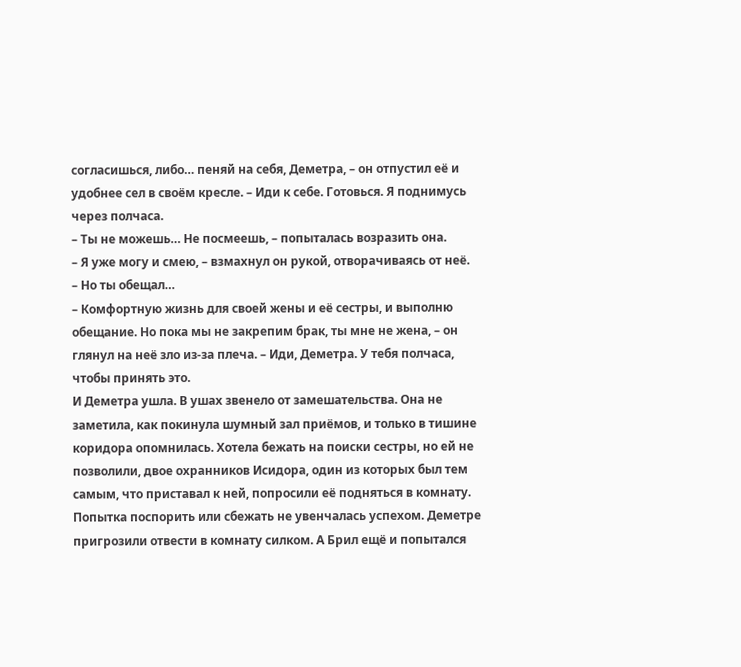согласишься, либо… пеняй на себя, Деметра, – он отпустил её и удобнее сел в своём кресле. – Иди к себе. Готовься. Я поднимусь через полчаса.
– Ты не можешь… Не посмеешь, – попыталась возразить она.
– Я уже могу и смею, – взмахнул он рукой, отворачиваясь от неё.
– Но ты обещал…
– Комфортную жизнь для своей жены и её сестры, и выполню обещание. Но пока мы не закрепим брак, ты мне не жена, – он глянул на неё зло из-за плеча. – Иди, Деметра. У тебя полчаса, чтобы принять это.
И Деметра ушла. В ушах звенело от замешательства. Она не заметила, как покинула шумный зал приёмов, и только в тишине коридора опомнилась. Хотела бежать на поиски сестры, но ей не позволили, двое охранников Исидора, один из которых был тем самым, что приставал к ней, попросили её подняться в комнату. Попытка поспорить или сбежать не увенчалась успехом. Деметре пригрозили отвести в комнату силком. А Брил ещё и попытался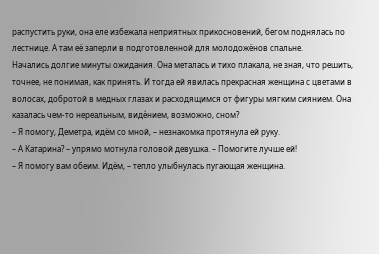распустить руки, она еле избежала неприятных прикосновений, бегом поднялась по лестнице. А там её заперли в подготовленной для молодожёнов спальне.
Начались долгие минуты ожидания. Она металась и тихо плакала, не зная, что решить, точнее, не понимая, как принять. И тогда ей явилась прекрасная женщина с цветами в волосах, добротой в медных глазах и расходящимся от фигуры мягким сиянием. Она казалась чем-то нереальным, виде́нием, возможно, сном?
– Я помогу, Деметра, идём со мной, – незнакомка протянула ей руку.
– А Катарина? – упрямо мотнула головой девушка. – Помогите лучше ей!
– Я помогу вам обеим. Идём, – тепло улыбнулась пугающая женщина.